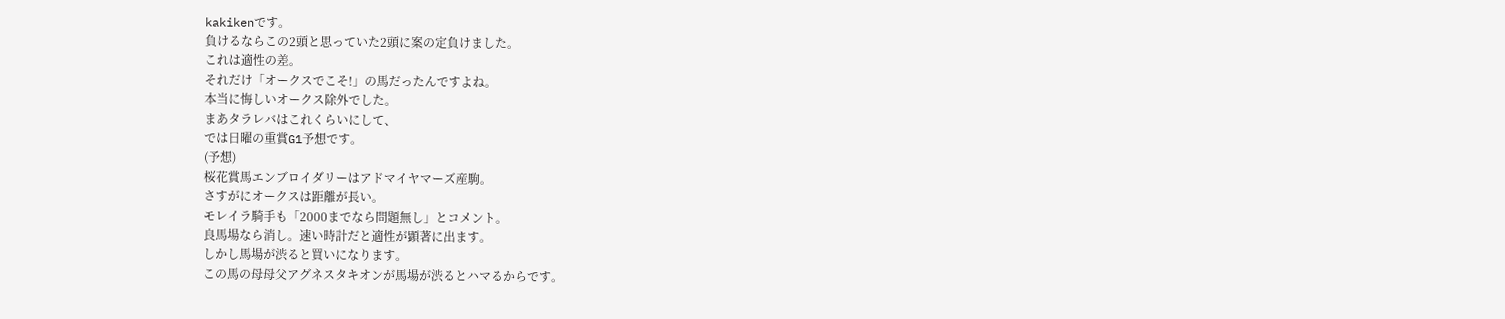kakikenです。
負けるならこの2頭と思っていた2頭に案の定負けました。
これは適性の差。
それだけ「オークスでこそ!」の馬だったんですよね。
本当に悔しいオークス除外でした。
まあタラレバはこれくらいにして、
では日曜の重賞G1予想です。
(予想)
桜花賞馬エンブロイダリーはアドマイヤマーズ産駒。
さすがにオークスは距離が長い。
モレイラ騎手も「2000までなら問題無し」とコメント。
良馬場なら消し。速い時計だと適性が顕著に出ます。
しかし馬場が渋ると買いになります。
この馬の母母父アグネスタキオンが馬場が渋るとハマるからです。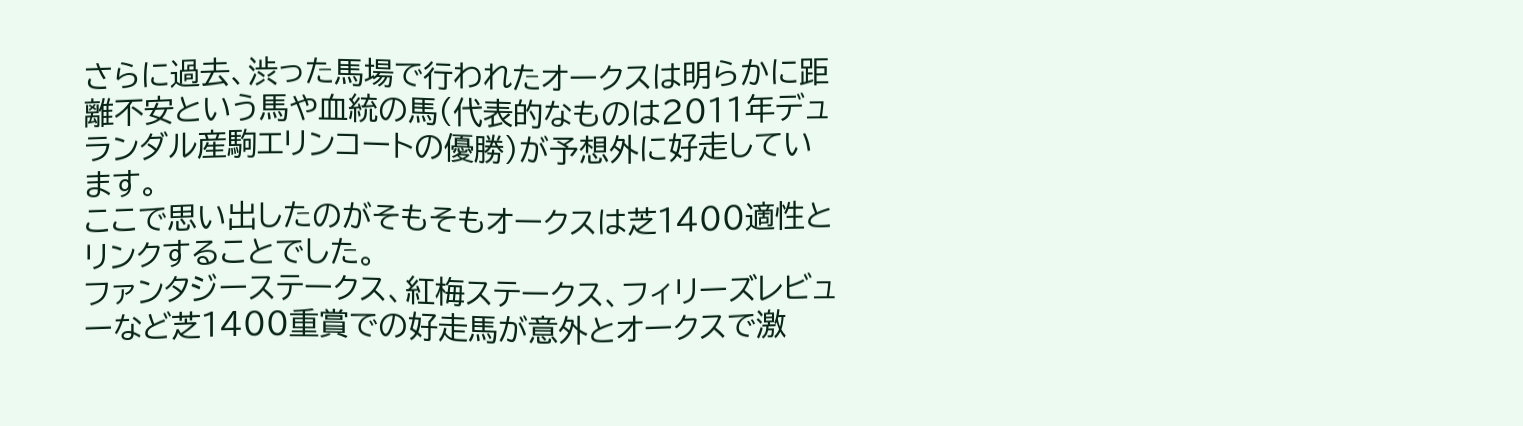さらに過去、渋った馬場で行われたオークスは明らかに距離不安という馬や血統の馬(代表的なものは2011年デュランダル産駒エリンコートの優勝)が予想外に好走しています。
ここで思い出したのがそもそもオークスは芝1400適性とリンクすることでした。
ファンタジーステークス、紅梅ステークス、フィリーズレビューなど芝1400重賞での好走馬が意外とオークスで激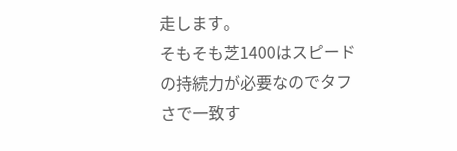走します。
そもそも芝1400はスピードの持続力が必要なのでタフさで一致す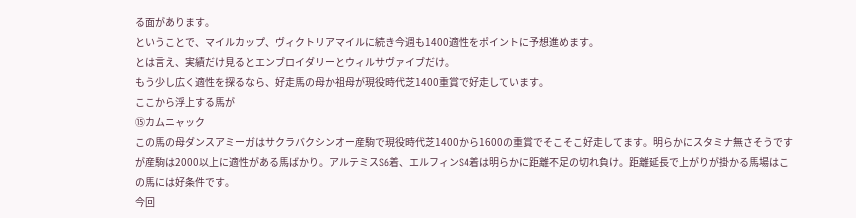る面があります。
ということで、マイルカップ、ヴィクトリアマイルに続き今週も1400適性をポイントに予想進めます。
とは言え、実績だけ見るとエンブロイダリーとウィルサヴァイブだけ。
もう少し広く適性を探るなら、好走馬の母か祖母が現役時代芝1400重賞で好走しています。
ここから浮上する馬が
⑮カムニャック
この馬の母ダンスアミーガはサクラバクシンオー産駒で現役時代芝1400から1600の重賞でそこそこ好走してます。明らかにスタミナ無さそうですが産駒は2000以上に適性がある馬ばかり。アルテミスS6着、エルフィンS4着は明らかに距離不足の切れ負け。距離延長で上がりが掛かる馬場はこの馬には好条件です。
今回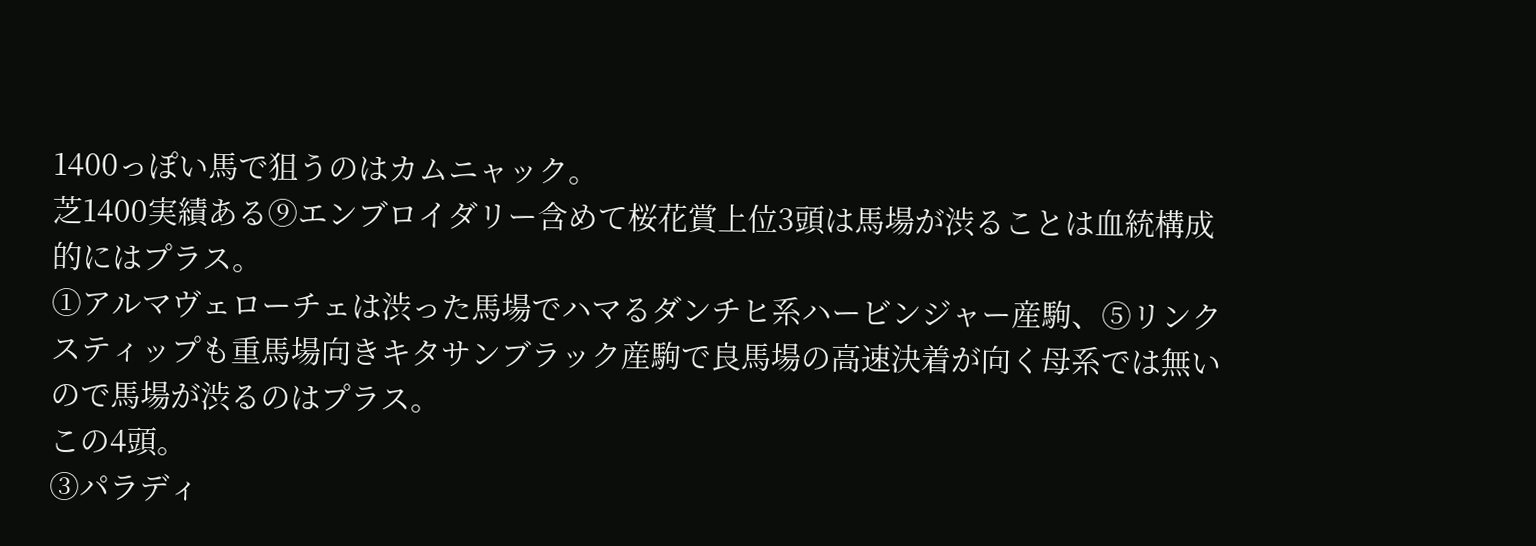1400っぽい馬で狙うのはカムニャック。
芝1400実績ある⑨エンブロイダリー含めて桜花賞上位3頭は馬場が渋ることは血統構成的にはプラス。
①アルマヴェローチェは渋った馬場でハマるダンチヒ系ハービンジャー産駒、⑤リンクスティップも重馬場向きキタサンブラック産駒で良馬場の高速決着が向く母系では無いので馬場が渋るのはプラス。
この4頭。
③パラディ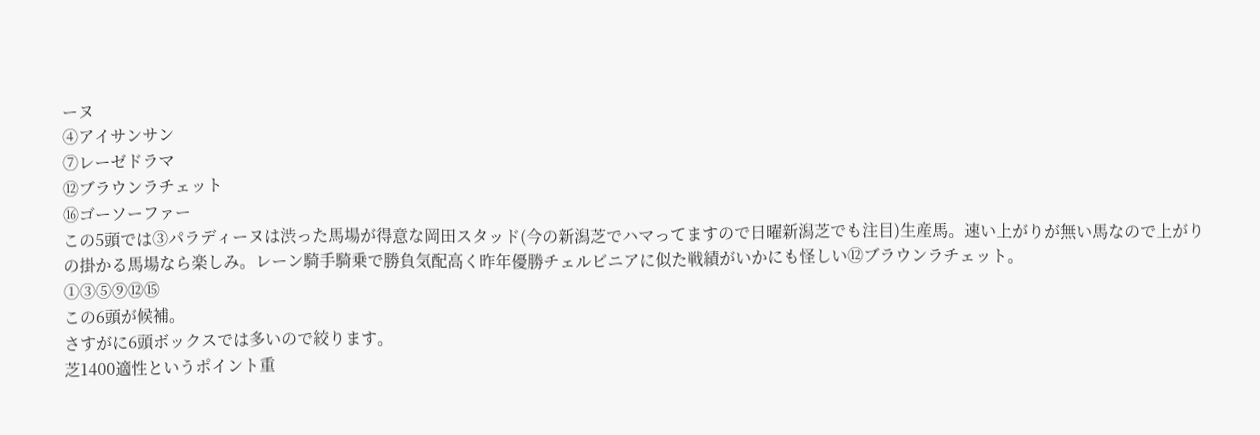ーヌ
④アイサンサン
⑦レーゼドラマ
⑫ブラウンラチェット
⑯ゴーソーファー
この5頭では③パラディーヌは渋った馬場が得意な岡田スタッド(今の新潟芝でハマってますので日曜新潟芝でも注目)生産馬。速い上がりが無い馬なので上がりの掛かる馬場なら楽しみ。レーン騎手騎乗で勝負気配高く昨年優勝チェルビニアに似た戦績がいかにも怪しい⑫ブラウンラチェット。
①③⑤⑨⑫⑮
この6頭が候補。
さすがに6頭ボックスでは多いので絞ります。
芝1400適性というポイント重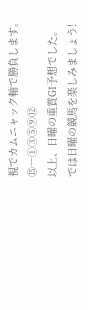視でカムニャック軸で勝負します。
⑮―①③⑤⑨⑫
以上、日曜の重賞G1予想でした。
では日曜の競馬を楽しみましょう!